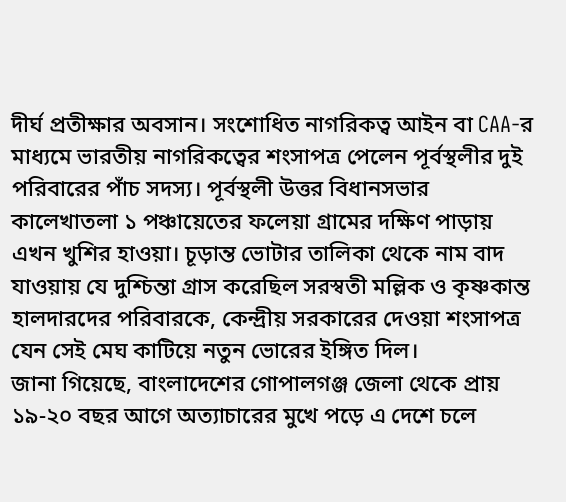দীর্ঘ প্রতীক্ষার অবসান। সংশোধিত নাগরিকত্ব আইন বা CAA-র মাধ্যমে ভারতীয় নাগরিকত্বের শংসাপত্র পেলেন পূর্বস্থলীর দুই পরিবারের পাঁচ সদস্য। পূর্বস্থলী উত্তর বিধানসভার কালেখাতলা ১ পঞ্চায়েতের ফলেয়া গ্রামের দক্ষিণ পাড়ায় এখন খুশির হাওয়া। চূড়ান্ত ভোটার তালিকা থেকে নাম বাদ যাওয়ায় যে দুশ্চিন্তা গ্রাস করেছিল সরস্বতী মল্লিক ও কৃষ্ণকান্ত হালদারদের পরিবারকে, কেন্দ্রীয় সরকারের দেওয়া শংসাপত্র যেন সেই মেঘ কাটিয়ে নতুন ভোরের ইঙ্গিত দিল।
জানা গিয়েছে, বাংলাদেশের গোপালগঞ্জ জেলা থেকে প্রায় ১৯-২০ বছর আগে অত্যাচারের মুখে পড়ে এ দেশে চলে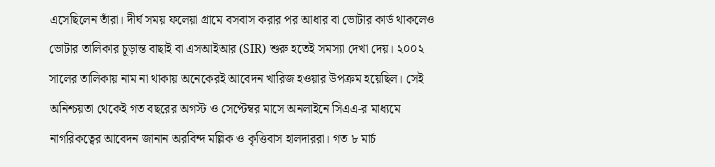এসেছিলেন তাঁরা। দীর্ঘ সময় ফলেয়া গ্রামে বসবাস করার পর আধার বা ভোটার কার্ড থাকলেও ভোটার তালিকার চূড়ান্ত বাছাই বা এসআইআর (SIR) শুরু হতেই সমস্যা দেখা দেয়। ২০০২ সালের তালিকায় নাম না থাকায় অনেকেরই আবেদন খারিজ হওয়ার উপক্রম হয়েছিল। সেই অনিশ্চয়তা থেকেই গত বছরের অগস্ট ও সেপ্টেম্বর মাসে অনলাইনে সিএএ-র মাধ্যমে নাগরিকত্বের আবেদন জানান অরবিন্দ মল্লিক ও কৃত্তিবাস হালদাররা। গত ৮ মার্চ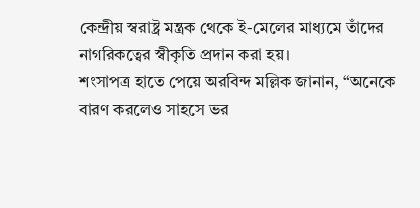কেন্দ্রীয় স্বরাষ্ট্র মন্ত্রক থেকে ই-মেলের মাধ্যমে তাঁদের নাগরিকত্বের স্বীকৃতি প্রদান করা হয়।
শংসাপত্র হাতে পেয়ে অরবিন্দ মল্লিক জানান, “অনেকে বারণ করলেও সাহসে ভর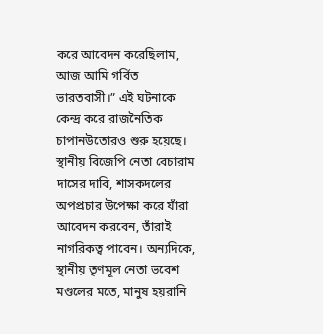করে আবেদন করেছিলাম, আজ আমি গর্বিত ভারতবাসী।” এই ঘটনাকে কেন্দ্র করে রাজনৈতিক চাপানউতোরও শুরু হয়েছে। স্থানীয় বিজেপি নেতা বেচারাম দাসের দাবি, শাসকদলের অপপ্রচার উপেক্ষা করে যাঁরা আবেদন করবেন, তাঁরাই নাগরিকত্ব পাবেন। অন্যদিকে, স্থানীয় তৃণমূল নেতা ভবেশ মণ্ডলের মতে, মানুষ হয়রানি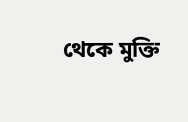থেকে মুক্তি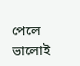পেলে ভালোই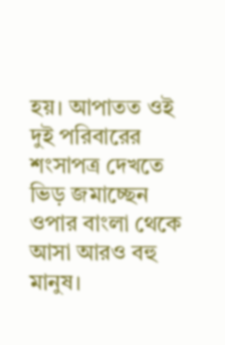হয়। আপাতত ওই দুই পরিবারের শংসাপত্র দেখতে ভিড় জমাচ্ছেন ওপার বাংলা থেকে আসা আরও বহু মানুষ।